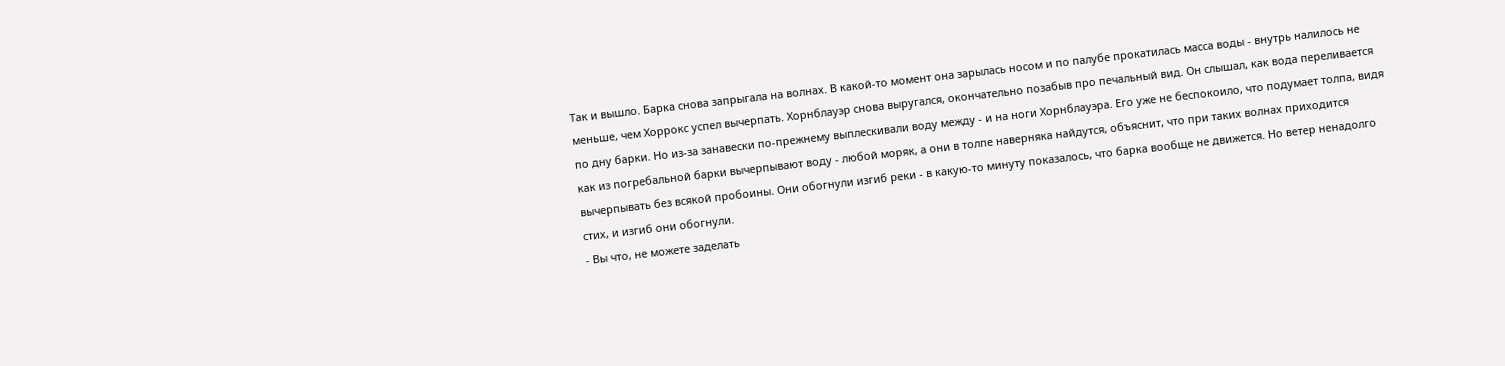Так и вышло. Барка снова запрыгала на волнах. В какой-то момент она зарылась носом и по палубе прокатилась масса воды - внутрь налилось не меньше, чем Хоррокс успел вычерпать. Хорнблауэр снова выругался, окончательно позабыв про печальный вид. Он слышал, как вода переливается по дну барки. Но из-за занавески по-прежнему выплескивали воду между - и на ноги Хорнблауэра. Его уже не беспокоило, что подумает толпа, видя как из погребальной барки вычерпывают воду - любой моряк, а они в толпе наверняка найдутся, объяснит, что при таких волнах приходится вычерпывать без всякой пробоины. Они обогнули изгиб реки - в какую-то минуту показалось, что барка вообще не движется. Но ветер ненадолго стих, и изгиб они обогнули.
- Вы что, не можете заделать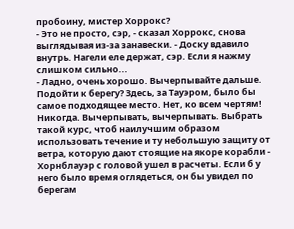пробоину, мистер Хоррокс?
- Это не просто, сэр, - сказал Хоррокс, снова выглядывая из-за занавески. - Доску вдавило внутрь. Нагели еле держат, сэр. Если я нажму слишком сильно...
- Ладно, очень хорошо. Вычерпывайте дальше. Подойти к берегу? Здесь, за Тауэром, было бы самое подходящее место. Нет, ко всем чертям! Никогда. Вычерпывать, вычерпывать. Выбрать такой курс, чтоб наилучшим образом использовать течение и ту небольшую защиту от ветра, которую дают стоящие на якоре корабли - Хорнблауэр с головой ушел в расчеты. Если б у него было время оглядеться, он бы увидел по берегам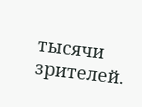тысячи зрителей.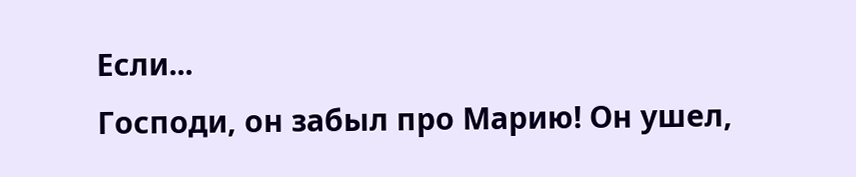Если...
Господи, он забыл про Марию! Он ушел,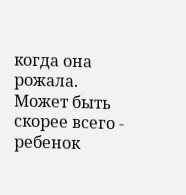когда она рожала. Может быть скорее всего - ребенок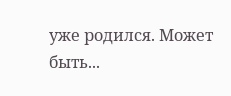уже родился. Может быть...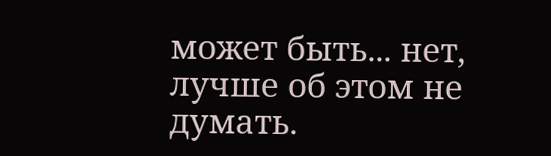может быть... нет, лучше об этом не думать.